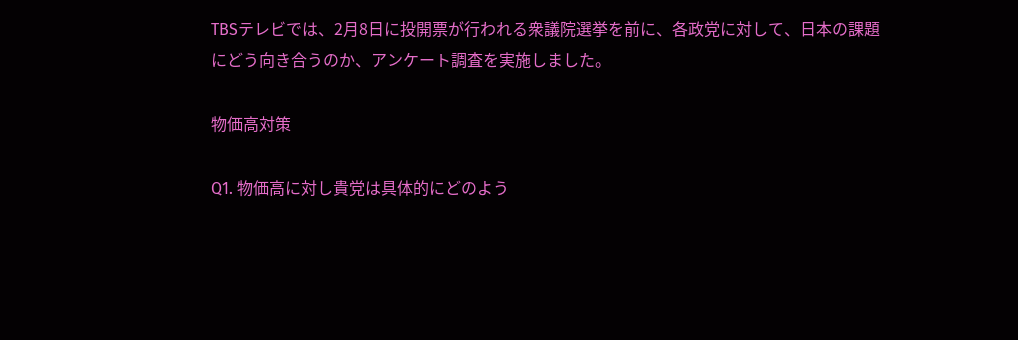TBSテレビでは、2月8日に投開票が行われる衆議院選挙を前に、各政党に対して、日本の課題にどう向き合うのか、アンケート調査を実施しました。

物価高対策

Q1. 物価高に対し貴党は具体的にどのよう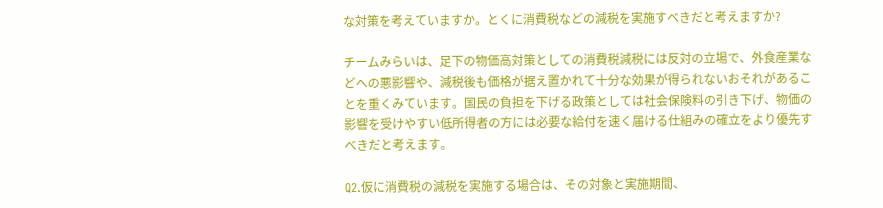な対策を考えていますか。とくに消費税などの減税を実施すべきだと考えますか?

チームみらいは、足下の物価高対策としての消費税減税には反対の立場で、外食産業などへの悪影響や、減税後も価格が据え置かれて十分な効果が得られないおそれがあることを重くみています。国民の負担を下げる政策としては社会保険料の引き下げ、物価の影響を受けやすい低所得者の方には必要な給付を速く届ける仕組みの確立をより優先すべきだと考えます。

Q2.仮に消費税の減税を実施する場合は、その対象と実施期間、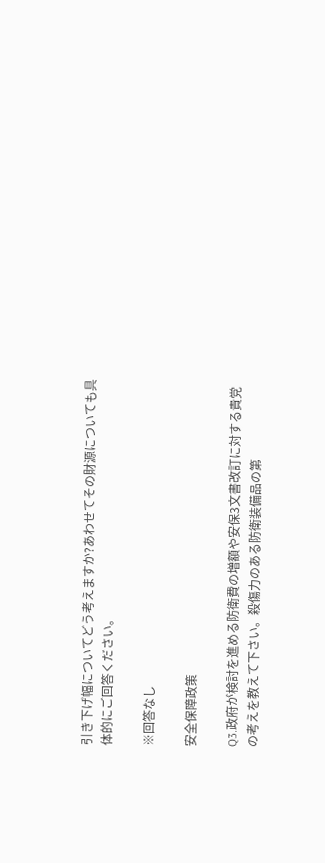引き下げ幅についてどう考えますか?あわせてその財源についても具体的にご回答ください。

※回答なし

安全保障政策

Q3.政府が検討を進める防衛費の増額や安保3文書改訂に対する貴党の考えを教えて下さい。殺傷力のある防衛装備品の第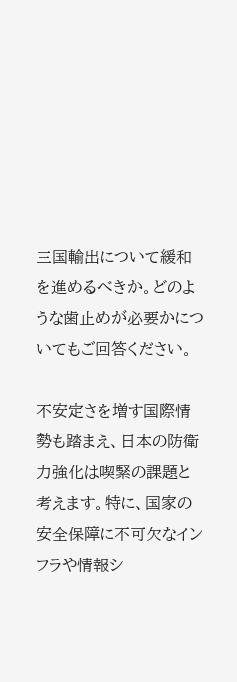三国輸出について緩和を進めるべきか。どのような歯止めが必要かについてもご回答ください。

不安定さを増す国際情勢も踏まえ、日本の防衛力強化は喫緊の課題と考えます。特に、国家の安全保障に不可欠なインフラや情報シ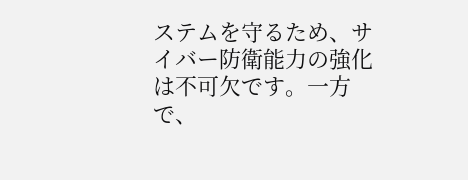ステムを守るため、サイバー防衛能力の強化は不可欠です。一方で、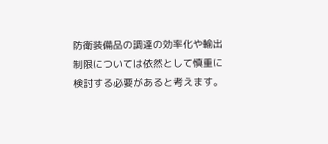防衛装備品の調達の効率化や輸出制限については依然として慎重に検討する必要があると考えます。